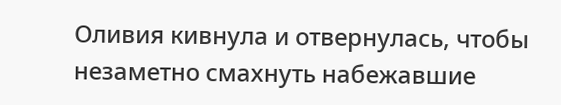Оливия кивнула и отвернулась, чтобы незаметно смахнуть набежавшие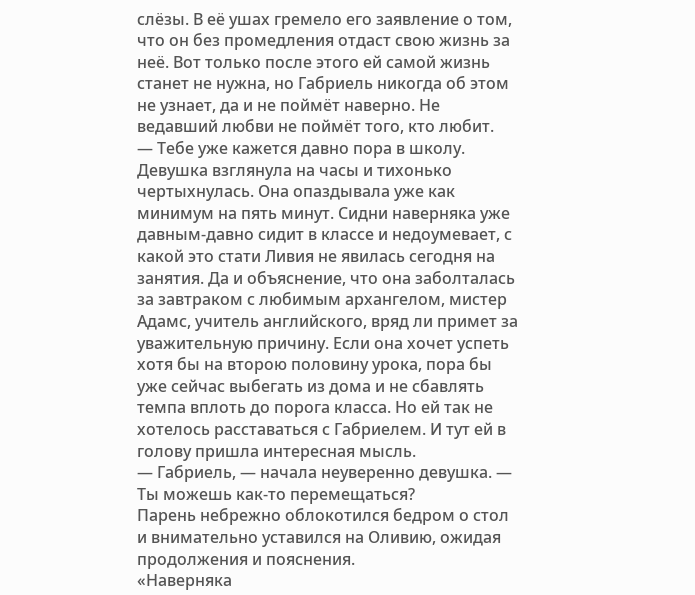слёзы. В её ушах гремело его заявление о том, что он без промедления отдаст свою жизнь за неё. Вот только после этого ей самой жизнь станет не нужна, но Габриель никогда об этом не узнает, да и не поймёт наверно. Не ведавший любви не поймёт того, кто любит.
— Тебе уже кажется давно пора в школу.
Девушка взглянула на часы и тихонько чертыхнулась. Она опаздывала уже как минимум на пять минут. Сидни наверняка уже давным-давно сидит в классе и недоумевает, с какой это стати Ливия не явилась сегодня на занятия. Да и объяснение, что она заболталась за завтраком с любимым архангелом, мистер Адамс, учитель английского, вряд ли примет за уважительную причину. Если она хочет успеть хотя бы на второю половину урока, пора бы уже сейчас выбегать из дома и не сбавлять темпа вплоть до порога класса. Но ей так не хотелось расставаться с Габриелем. И тут ей в голову пришла интересная мысль.
— Габриель, — начала неуверенно девушка. — Ты можешь как-то перемещаться?
Парень небрежно облокотился бедром о стол и внимательно уставился на Оливию, ожидая продолжения и пояснения.
«Наверняка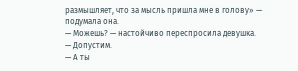размышляет, что за мысль пришла мне в голову» — подумала она.
— Можешь? — настойчиво переспросила девушка.
— Допустим.
— А ты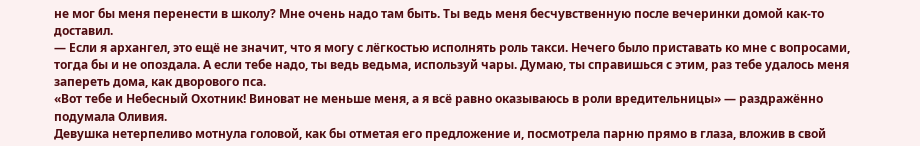не мог бы меня перенести в школу? Мне очень надо там быть. Ты ведь меня бесчувственную после вечеринки домой как-то доставил.
— Если я архангел, это ещё не значит, что я могу с лёгкостью исполнять роль такси. Нечего было приставать ко мне с вопросами, тогда бы и не опоздала. А если тебе надо, ты ведь ведьма, используй чары. Думаю, ты справишься с этим, раз тебе удалось меня запереть дома, как дворового пса.
«Вот тебе и Небесный Охотник! Виноват не меньше меня, а я всё равно оказываюсь в роли вредительницы» — раздражённо подумала Оливия.
Девушка нетерпеливо мотнула головой, как бы отметая его предложение и, посмотрела парню прямо в глаза, вложив в свой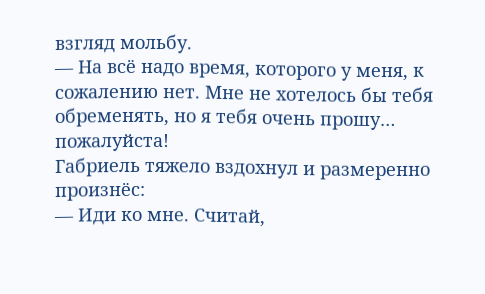взгляд мольбу.
— На всё надо время, которого у меня, к сожалению нет. Мне не хотелось бы тебя обременять, но я тебя очень прошу… пожалуйста!
Габриель тяжело вздохнул и размеренно произнёс:
— Иди ко мне. Считай,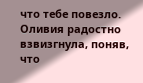что тебе повезло.
Оливия радостно взвизгнула, поняв, что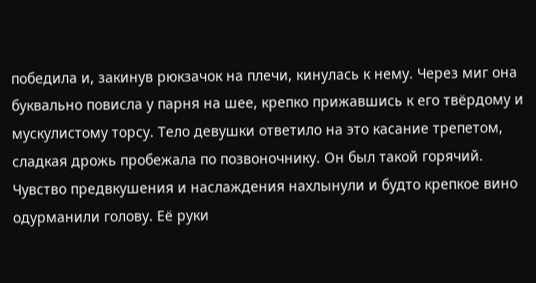победила и, закинув рюкзачок на плечи, кинулась к нему. Через миг она буквально повисла у парня на шее, крепко прижавшись к его твёрдому и мускулистому торсу. Тело девушки ответило на это касание трепетом, сладкая дрожь пробежала по позвоночнику. Он был такой горячий. Чувство предвкушения и наслаждения нахлынули и будто крепкое вино одурманили голову. Её руки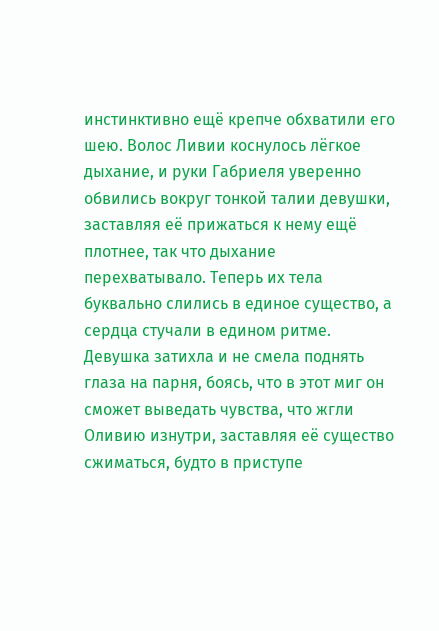инстинктивно ещё крепче обхватили его шею. Волос Ливии коснулось лёгкое дыхание, и руки Габриеля уверенно обвились вокруг тонкой талии девушки, заставляя её прижаться к нему ещё плотнее, так что дыхание перехватывало. Теперь их тела буквально слились в единое существо, а сердца стучали в едином ритме. Девушка затихла и не смела поднять глаза на парня, боясь, что в этот миг он сможет выведать чувства, что жгли Оливию изнутри, заставляя её существо сжиматься, будто в приступе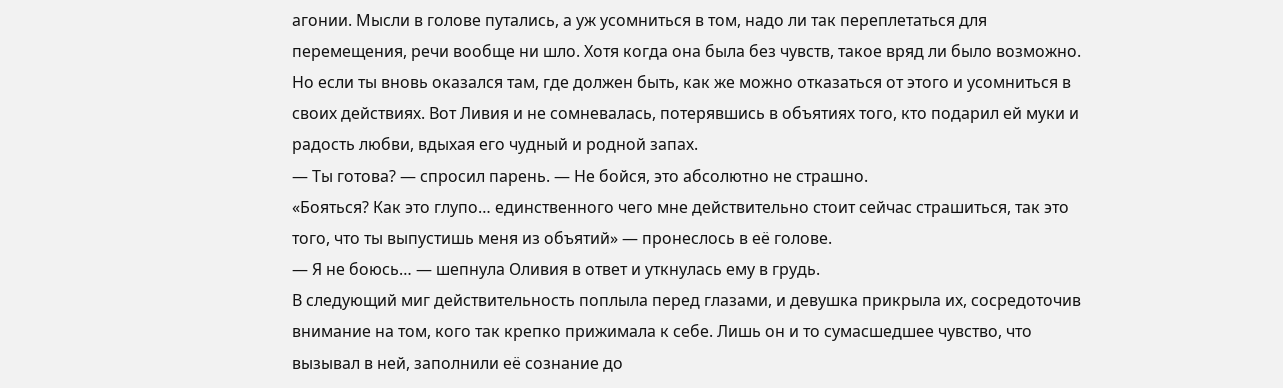агонии. Мысли в голове путались, а уж усомниться в том, надо ли так переплетаться для перемещения, речи вообще ни шло. Хотя когда она была без чувств, такое вряд ли было возможно. Но если ты вновь оказался там, где должен быть, как же можно отказаться от этого и усомниться в своих действиях. Вот Ливия и не сомневалась, потерявшись в объятиях того, кто подарил ей муки и радость любви, вдыхая его чудный и родной запах.
— Ты готова? — спросил парень. — Не бойся, это абсолютно не страшно.
«Бояться? Как это глупо… единственного чего мне действительно стоит сейчас страшиться, так это того, что ты выпустишь меня из объятий» — пронеслось в её голове.
— Я не боюсь… — шепнула Оливия в ответ и уткнулась ему в грудь.
В следующий миг действительность поплыла перед глазами, и девушка прикрыла их, сосредоточив внимание на том, кого так крепко прижимала к себе. Лишь он и то сумасшедшее чувство, что вызывал в ней, заполнили её сознание до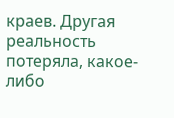краев. Другая реальность потеряла, какое-либо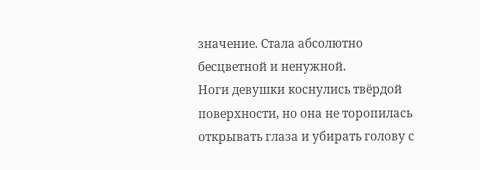значение. Стала абсолютно бесцветной и ненужной.
Ноги девушки коснулись твёрдой поверхности, но она не торопилась открывать глаза и убирать голову с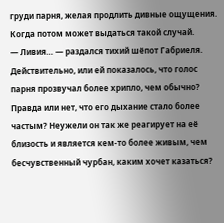груди парня, желая продлить дивные ощущения. Когда потом может выдаться такой случай.
— Ливия… — раздался тихий шёпот Габриеля.
Действительно, или ей показалось, что голос парня прозвучал более хрипло, чем обычно? Правда или нет, что его дыхание стало более частым? Неужели он так же реагирует на её близость и является кем-то более живым, чем бесчувственный чурбан, каким хочет казаться?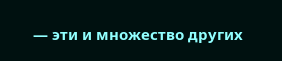— эти и множество других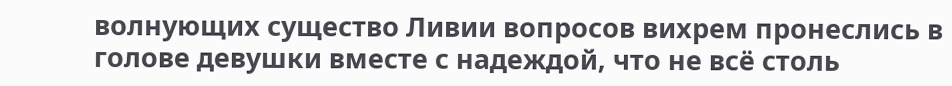волнующих существо Ливии вопросов вихрем пронеслись в голове девушки вместе с надеждой, что не всё столь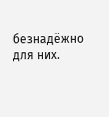безнадёжно для них.